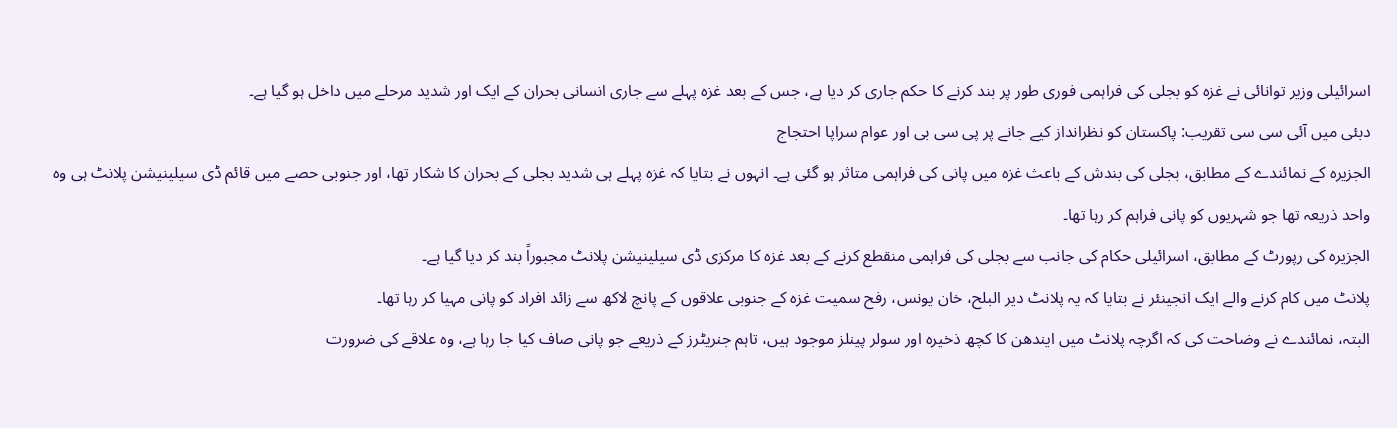اسرائیلی وزیر توانائی نے غزہ کو بجلی کی فراہمی فوری طور پر بند کرنے کا حکم جاری کر دیا ہے، جس کے بعد غزہ پہلے سے جاری انسانی بحران کے ایک اور شدید مرحلے میں داخل ہو گیا ہے۔
دبئی میں آئی سی سی تقریب: پاکستان کو نظرانداز کیے جانے پر پی سی بی اور عوام سراپا احتجاج
الجزیرہ کے نمائندے کے مطابق، بجلی کی بندش کے باعث غزہ میں پانی کی فراہمی متاثر ہو گئی ہے۔ انہوں نے بتایا کہ غزہ پہلے ہی شدید بجلی کے بحران کا شکار تھا، اور جنوبی حصے میں قائم ڈی سیلینیشن پلانٹ ہی وہ واحد ذریعہ تھا جو شہریوں کو پانی فراہم کر رہا تھا۔
الجزیرہ کی رپورٹ کے مطابق، اسرائیلی حکام کی جانب سے بجلی کی فراہمی منقطع کرنے کے بعد غزہ کا مرکزی ڈی سیلینیشن پلانٹ مجبوراً بند کر دیا گیا ہے۔
پلانٹ میں کام کرنے والے ایک انجینئر نے بتایا کہ یہ پلانٹ دیر البلح، خان یونس، رفح سمیت غزہ کے جنوبی علاقوں کے پانچ لاکھ سے زائد افراد کو پانی مہیا کر رہا تھا۔
البتہ، نمائندے نے وضاحت کی کہ اگرچہ پلانٹ میں ایندھن کا کچھ ذخیرہ اور سولر پینلز موجود ہیں، تاہم جنریٹرز کے ذریعے جو پانی صاف کیا جا رہا ہے، وہ علاقے کی ضرورت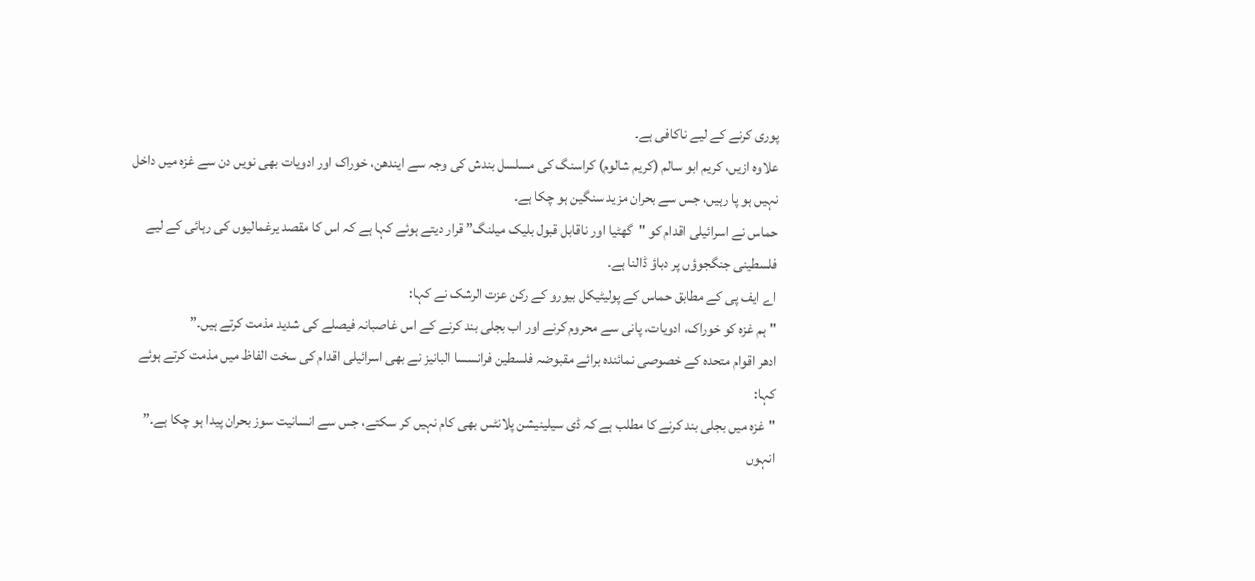پوری کرنے کے لیے ناکافی ہے۔
علاوہ ازیں، کریم ابو سالم (کریم شالوم) کراسنگ کی مسلسل بندش کی وجہ سے ایندھن، خوراک اور ادویات بھی نویں دن سے غزہ میں داخل نہیں ہو پا رہیں، جس سے بحران مزید سنگین ہو چکا ہے۔
حماس نے اسرائیلی اقدام کو "گھٹیا اور ناقابل قبول بلیک میلنگ” قرار دیتے ہوئے کہا ہے کہ اس کا مقصد یرغمالیوں کی رہائی کے لیے فلسطینی جنگجوؤں پر دباؤ ڈالنا ہے۔
اے ایف پی کے مطابق حماس کے پولیٹیکل بیورو کے رکن عزت الرشک نے کہا:
"ہم غزہ کو خوراک، ادویات، پانی سے محروم کرنے اور اب بجلی بند کرنے کے اس غاصبانہ فیصلے کی شدید مذمت کرتے ہیں۔”
ادھر اقوام متحدہ کے خصوصی نمائندہ برائے مقبوضہ فلسطین فرانسسا البانیز نے بھی اسرائیلی اقدام کی سخت الفاظ میں مذمت کرتے ہوئے کہا:
"غزہ میں بجلی بند کرنے کا مطلب ہے کہ ڈی سیلینیشن پلانٹس بھی کام نہیں کر سکتے، جس سے انسانیت سوز بحران پیدا ہو چکا ہے۔”
انہوں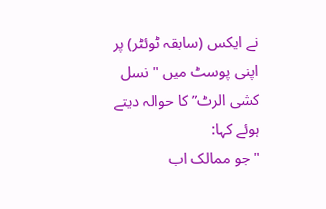نے ایکس (سابقہ ٹوئٹر) پر اپنی پوسٹ میں "نسل کشی الرٹ” کا حوالہ دیتے ہوئے کہا:
"جو ممالک اب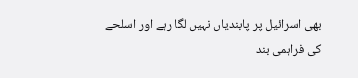بھی اسرائیل پر پابندیاں نہیں لگا رہے اور اسلحے کی فراہمی بند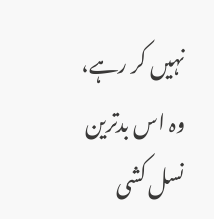نہیں کر رہے، وہ اس بدترین نسل کشی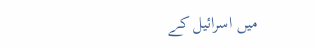میں اسرائیل کے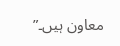معاون ہیں۔”